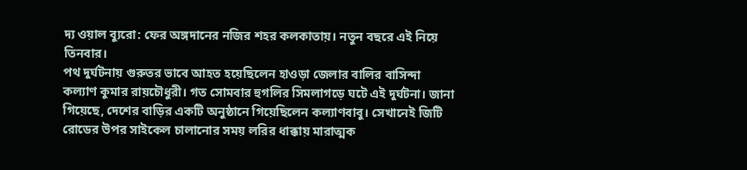দ্য ওয়াল ব্যুরো: ফের অঙ্গদানের নজির শহর কলকাতায়। নতুন বছরে এই নিয়ে তিনবার।
পথ দুর্ঘটনায় গুরুতর ভাবে আহত হয়েছিলেন হাওড়া জেলার বালির বাসিন্দা কল্যাণ কুমার রায়চৌধুরী। গত সোমবার হুগলির সিমলাগড়ে ঘটে এই দুর্ঘটনা। জানা গিয়েছে, দেশের বাড়ির একটি অনুষ্ঠানে গিয়েছিলেন কল্যাণবাবু। সেখানেই জিটি রোডের উপর সাইকেল চালানোর সময় লরির ধাক্কায় মারাত্মক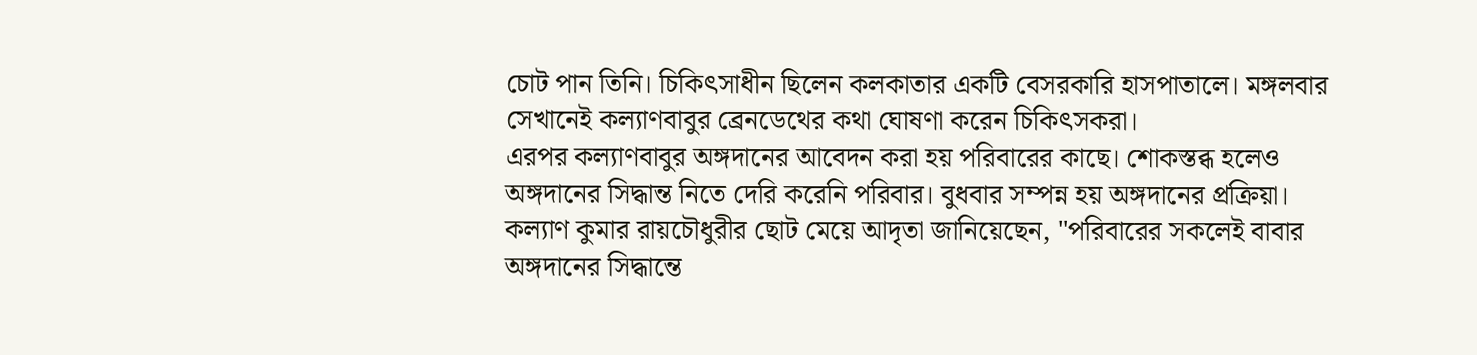চোট পান তিনি। চিকিৎসাধীন ছিলেন কলকাতার একটি বেসরকারি হাসপাতালে। মঙ্গলবার সেখানেই কল্যাণবাবুর ব্রেনডেথের কথা ঘোষণা করেন চিকিৎসকরা।
এরপর কল্যাণবাবুর অঙ্গদানের আবেদন করা হয় পরিবারের কাছে। শোকস্তব্ধ হলেও অঙ্গদানের সিদ্ধান্ত নিতে দেরি করেনি পরিবার। বুধবার সম্পন্ন হয় অঙ্গদানের প্রক্রিয়া। কল্যাণ কুমার রায়চৌধুরীর ছোট মেয়ে আদৃতা জানিয়েছেন, "পরিবারের সকলেই বাবার অঙ্গদানের সিদ্ধান্তে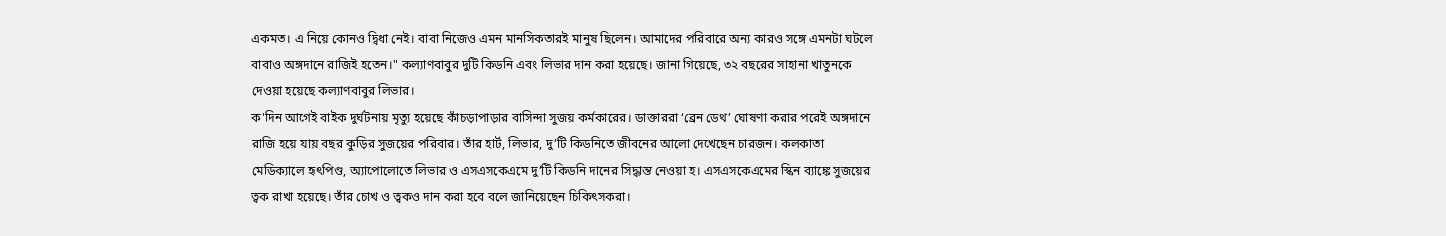একমত। এ নিয়ে কোনও দ্বিধা নেই। বাবা নিজেও এমন মানসিকতারই মানুষ ছিলেন। আমাদের পরিবারে অন্য কারও সঙ্গে এমনটা ঘটলে বাবাও অঙ্গদানে রাজিই হতেন।" কল্যাণবাবুর দুটি কিডনি এবং লিভার দান করা হয়েছে। জানা গিয়েছে, ৩২ বছরের সাহানা খাতুনকে দেওয়া হয়েছে কল্যাণবাবুর লিভার।
ক'দিন আগেই বাইক দুর্ঘটনায় মৃত্যু হয়েছে কাঁচড়াপাড়ার বাসিন্দা সুজয় কর্মকারের। ডাক্তাররা ‘ব্রেন ডেথ’ ঘোষণা করার পরেই অঙ্গদানে রাজি হয়ে যায় বছর কুড়ির সুজয়ের পরিবার। তাঁর হার্ট, লিভার, দু’টি কিডনিতে জীবনের আলো দেখেছেন চারজন। কলকাতা মেডিক্যালে হৃৎপিণ্ড, অ্যাপোলোতে লিভার ও এসএসকেএমে দু’টি কিডনি দানের সিদ্ধান্ত নেওয়া হ। এসএসকেএমের স্কিন ব্যাঙ্কে সুজয়ের ত্বক রাখা হয়েছে। তাঁর চোখ ও ত্বকও দান করা হবে বলে জানিয়েছেন চিকিৎসকরা।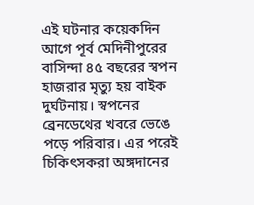এই ঘটনার কয়েকদিন আগে পূর্ব মেদিনীপুরের বাসিন্দা ৪৫ বছরের স্বপন হাজরার মৃত্যু হয় বাইক দুর্ঘটনায়। স্বপনের ব্রেনডেথের খবরে ভেঙে পড়ে পরিবার। এর পরেই চিকিৎসকরা অঙ্গদানের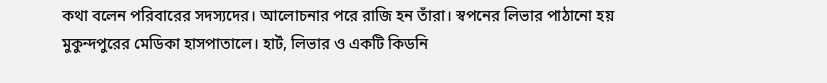কথা বলেন পরিবারের সদস্যদের। আলোচনার পরে রাজি হন তাঁরা। স্বপনের লিভার পাঠানো হয় মুকুন্দপুরের মেডিকা হাসপাতালে। হার্ট, লিভার ও একটি কিডনি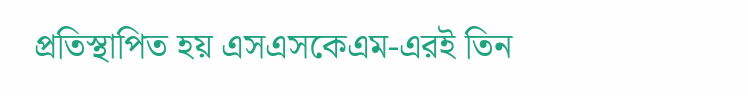প্রতিস্থাপিত হয় এসএসকেএম-এরই তিন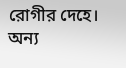রোগীর দেহে। অন্য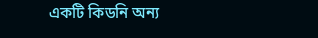একটি কিডনি অন্য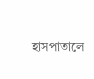হাসপাতালে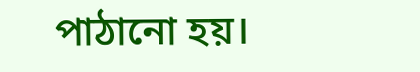পাঠানো হয়।